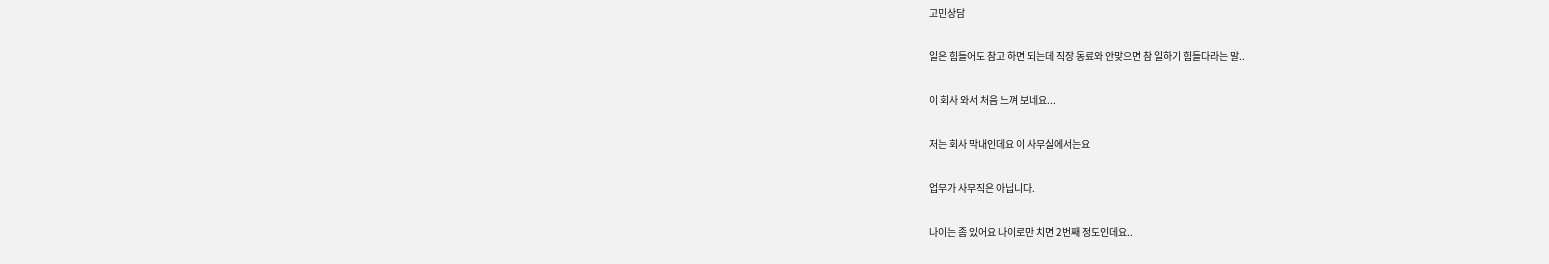고민상담

일은 힘들어도 참고 하면 되는데 직장 동료와 안맞으면 참 일하기 힘들다라는 말..

이 회사 와서 처음 느껴 보네요...

저는 회사 막내인데요 이 사무실에서는요

업무가 사무직은 아닙니다.

나이는 좀 있어요 나이로만 치면 2번째 정도인데요..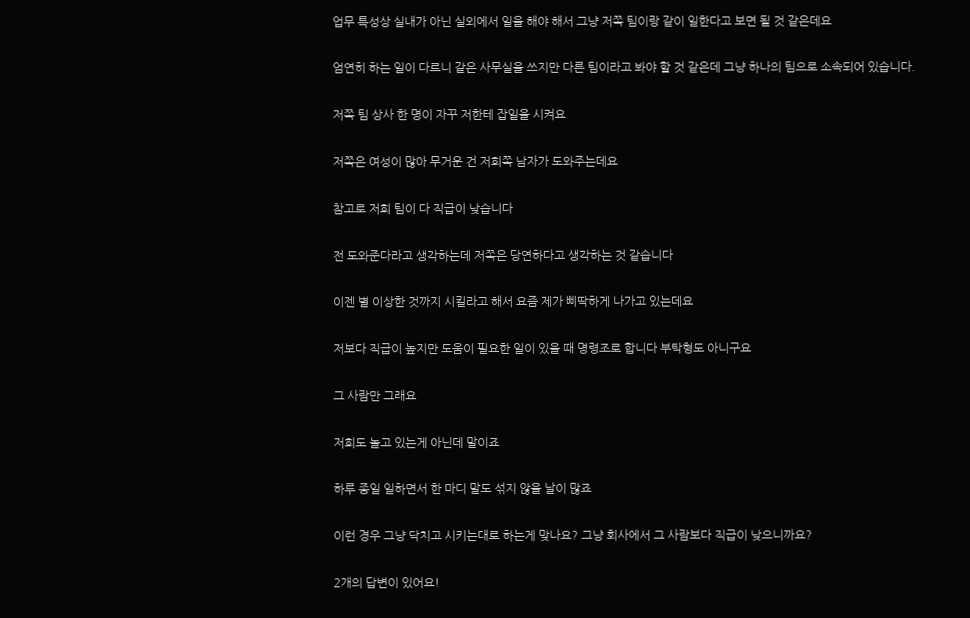업무 특성상 실내가 아닌 실외에서 일을 해야 해서 그냥 저쪽 팀이랑 같이 일한다고 보면 될 것 같은데요

엄연히 하는 일이 다르니 같은 사무실을 쓰지만 다른 팀이라고 봐야 할 것 같은데 그냥 하나의 팀으로 소속되어 있습니다.

저쪽 팀 상사 한 명이 자꾸 저한테 잡일을 시켜요

저쪽은 여성이 많아 무거운 건 저희쪽 남자가 도와주는데요

참고로 저희 팀이 다 직급이 낮습니다

전 도와준다라고 생각하는데 저쪽은 당연하다고 생각하는 것 같습니다

이젠 별 이상한 것까지 시킬라고 해서 요즘 제가 삐딱하게 나가고 있는데요

저보다 직급이 높지만 도움이 필요한 일이 있을 때 명령조로 합니다 부탁형도 아니구요

그 사람만 그래요

저희도 놀고 있는게 아닌데 말이죠

하루 종일 일하면서 한 마디 말도 섞지 않을 날이 많죠

이런 경우 그냥 닥치고 시키는대로 하는게 맞나요? 그냥 회사에서 그 사람보다 직급이 낮으니까요?

2개의 답변이 있어요!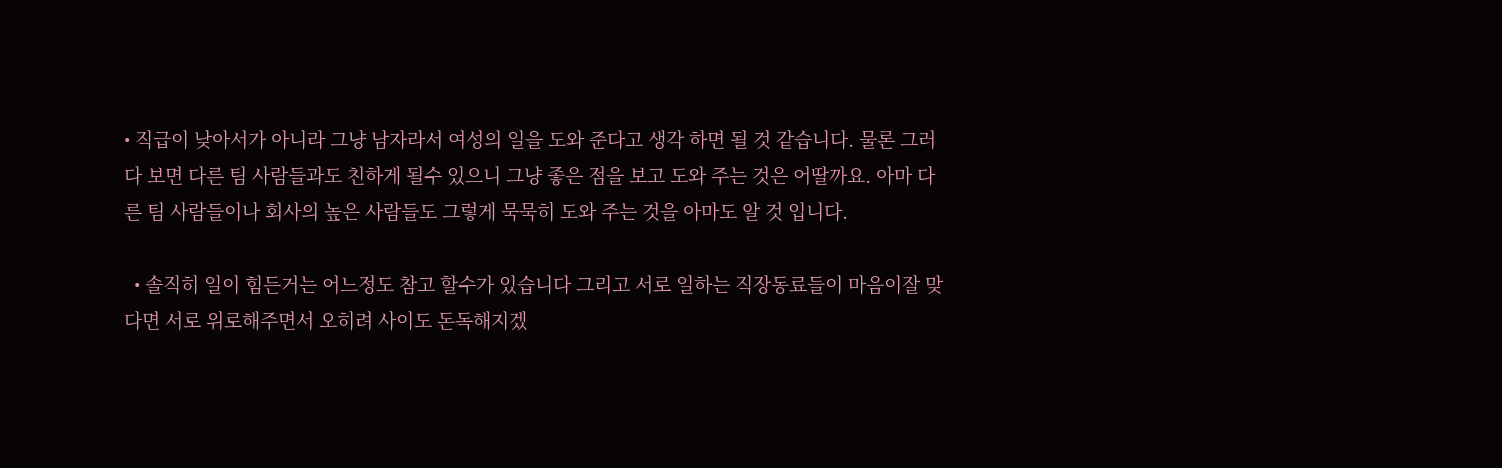• 직급이 낮아서가 아니라 그냥 남자라서 여성의 일을 도와 준다고 생각 하면 될 것 같습니다. 물론 그러다 보면 다른 팀 사람들과도 친하게 될수 있으니 그냥 좋은 점을 보고 도와 주는 것은 어딸까요. 아마 다른 팀 사람들이나 회사의 높은 사람들도 그렇게 묵묵히 도와 주는 것을 아마도 알 것 입니다.

  • 솔직히 일이 힘든거는 어느정도 참고 할수가 있습니다 그리고 서로 일하는 직장동료들이 마음이잘 맞다면 서로 위로해주면서 오히려 사이도 돈독해지겠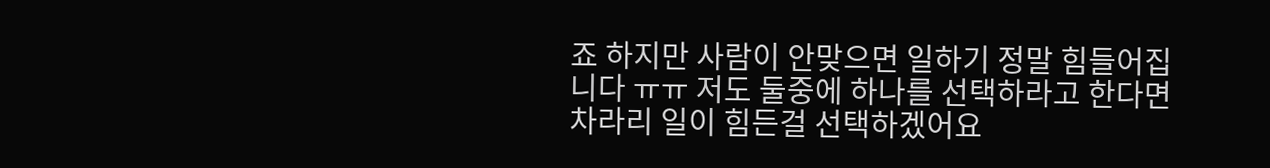죠 하지만 사람이 안맞으면 일하기 정말 힘들어집니다 ㅠㅠ 저도 둘중에 하나를 선택하라고 한다면 차라리 일이 힘든걸 선택하겠어요